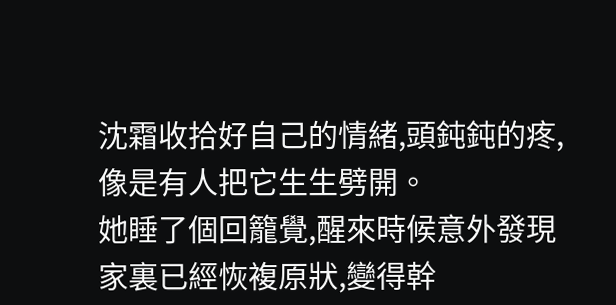沈霜收拾好自己的情緒,頭鈍鈍的疼,像是有人把它生生劈開。
她睡了個回籠覺,醒來時候意外發現家裏已經恢複原狀,變得幹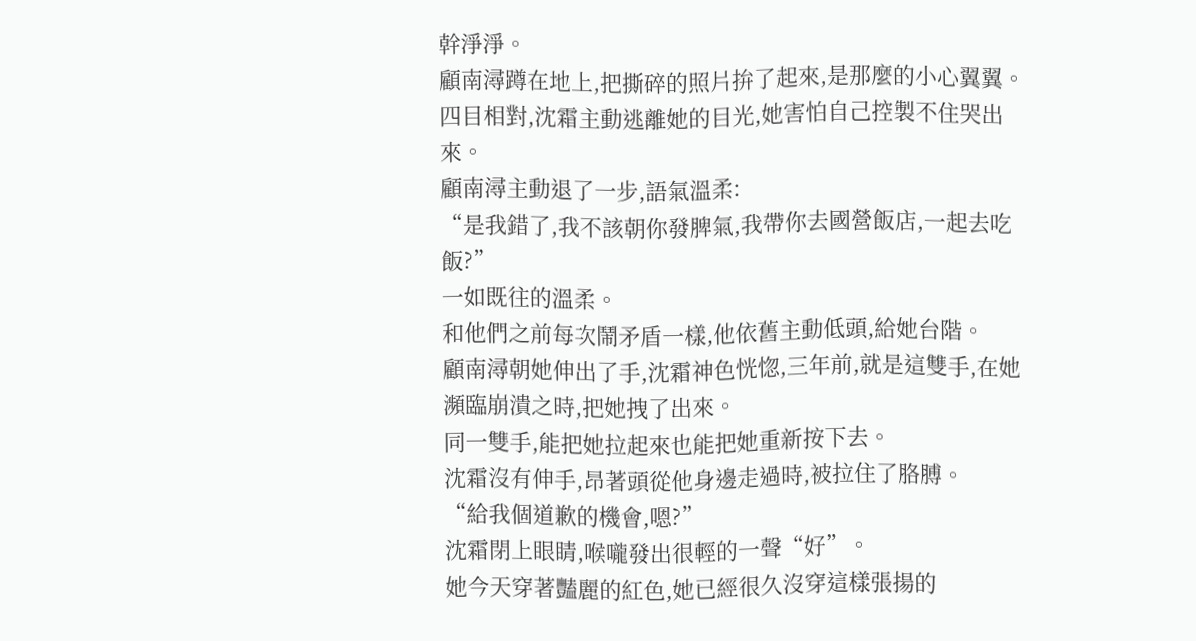幹淨淨。
顧南潯蹲在地上,把撕碎的照片拚了起來,是那麼的小心翼翼。
四目相對,沈霜主動逃離她的目光,她害怕自己控製不住哭出來。
顧南潯主動退了一步,語氣溫柔:
“是我錯了,我不該朝你發脾氣,我帶你去國營飯店,一起去吃飯?”
一如既往的溫柔。
和他們之前每次鬧矛盾一樣,他依舊主動低頭,給她台階。
顧南潯朝她伸出了手,沈霜神色恍惚,三年前,就是這雙手,在她瀕臨崩潰之時,把她拽了出來。
同一雙手,能把她拉起來也能把她重新按下去。
沈霜沒有伸手,昂著頭從他身邊走過時,被拉住了胳膊。
“給我個道歉的機會,嗯?”
沈霜閉上眼睛,喉嚨發出很輕的一聲“好”。
她今天穿著豔麗的紅色,她已經很久沒穿這樣張揚的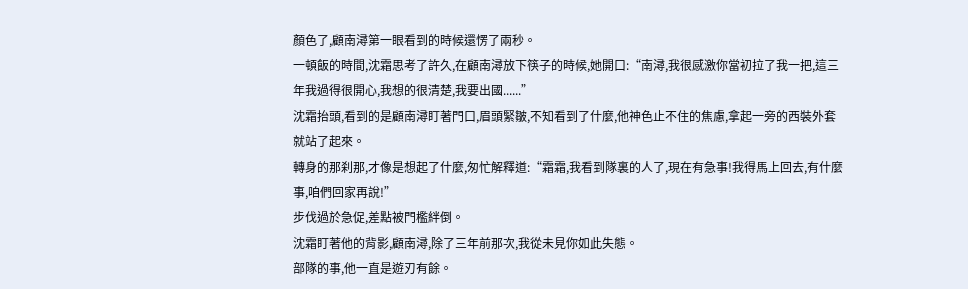顏色了,顧南潯第一眼看到的時候還愣了兩秒。
一頓飯的時間,沈霜思考了許久,在顧南潯放下筷子的時候,她開口:“南潯,我很感激你當初拉了我一把,這三年我過得很開心,我想的很清楚,我要出國......”
沈霜抬頭,看到的是顧南潯盯著門口,眉頭緊皺,不知看到了什麼,他神色止不住的焦慮,拿起一旁的西裝外套就站了起來。
轉身的那刹那,才像是想起了什麼,匆忙解釋道:“霜霜,我看到隊裏的人了,現在有急事!我得馬上回去,有什麼事,咱們回家再說!”
步伐過於急促,差點被門檻絆倒。
沈霜盯著他的背影,顧南潯,除了三年前那次,我從未見你如此失態。
部隊的事,他一直是遊刃有餘。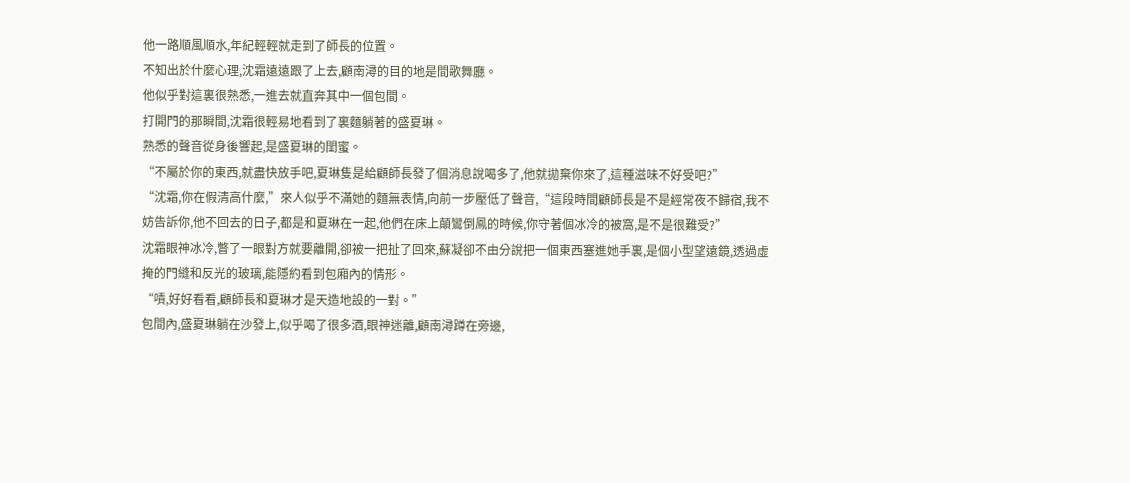他一路順風順水,年紀輕輕就走到了師長的位置。
不知出於什麼心理,沈霜遠遠跟了上去,顧南潯的目的地是間歌舞廳。
他似乎對這裏很熟悉,一進去就直奔其中一個包間。
打開門的那瞬間,沈霜很輕易地看到了裏麵躺著的盛夏琳。
熟悉的聲音從身後響起,是盛夏琳的閨蜜。
“不屬於你的東西,就盡快放手吧,夏琳隻是給顧師長發了個消息說喝多了,他就拋棄你來了,這種滋味不好受吧?”
“沈霜,你在假清高什麼,”來人似乎不滿她的麵無表情,向前一步壓低了聲音,“這段時間顧師長是不是經常夜不歸宿,我不妨告訴你,他不回去的日子,都是和夏琳在一起,他們在床上顛鸞倒鳳的時候,你守著個冰冷的被窩,是不是很難受?”
沈霜眼神冰冷,瞥了一眼對方就要離開,卻被一把扯了回來,蘇凝卻不由分說把一個東西塞進她手裏,是個小型望遠鏡,透過虛掩的門縫和反光的玻璃,能隱約看到包廂內的情形。
“嘖,好好看看,顧師長和夏琳才是天造地設的一對。”
包間內,盛夏琳躺在沙發上,似乎喝了很多酒,眼神迷離,顧南潯蹲在旁邊,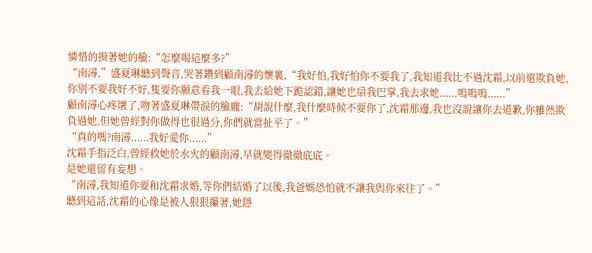憐惜的摸著她的臉:“怎麼喝這麼多?”
“南潯,”盛夏琳聽到聲音,哭著鑽到顧南潯的懷裏,“我好怕,我好怕你不要我了,我知道我比不過沈霜,以前還欺負她,你別不要我好不好,隻要你願意看我一眼,我去給她下跪認錯,讓她也扇我巴掌,我去求她......嗚嗚嗚......”
顧南潯心疼壞了,吻著盛夏琳帶淚的臉龐:“胡說什麼,我什麼時候不要你了,沈霜那邊,我也沒說讓你去道歉,你雖然欺負過她,但她曾經對你做得也很過分,你們就當扯平了。”
“真的嗎?南潯......我好愛你......”
沈霜手指泛白,曾經救她於水火的顧南潯,早就變得徹徹底底。
是她還留有妄想。
“南潯,我知道你要和沈霜求婚,等你們結婚了以後,我爸媽恐怕就不讓我與你來往了。”
聽到這話,沈霜的心像是被人狠狠攥著,她隱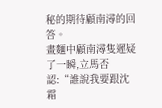秘的期待顧南潯的回答。
畫麵中顧南潯隻遲疑了一瞬,立馬否認:“誰說我要跟沈霜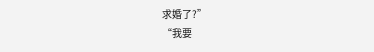求婚了?”
“我要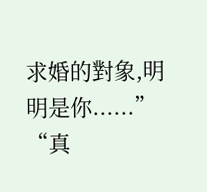求婚的對象,明明是你......”
“真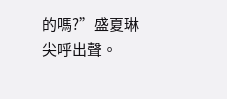的嗎?”盛夏琳尖呼出聲。